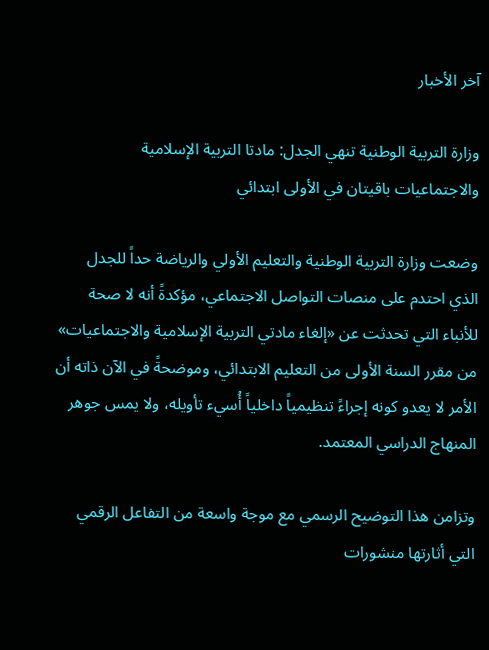آخر الأخبار

وزارة التربية الوطنية تنهي الجدل: مادتا التربية الإسلامية والاجتماعيات باقيتان في الأولى ابتدائي

وضعت وزارة التربية الوطنية والتعليم الأولي والرياضة حداً للجدل الذي احتدم على منصات التواصل الاجتماعي، مؤكدةً أنه لا صحة للأنباء التي تحدثت عن «إلغاء مادتي التربية الإسلامية والاجتماعيات» من مقرر السنة الأولى من التعليم الابتدائي، وموضحةً في الآن ذاته أن الأمر لا يعدو كونه إجراءً تنظيمياً داخلياً أُسيء تأويله، ولا يمس جوهر المنهاج الدراسي المعتمد.

وتزامن هذا التوضيح الرسمي مع موجة واسعة من التفاعل الرقمي التي أثارتها منشورات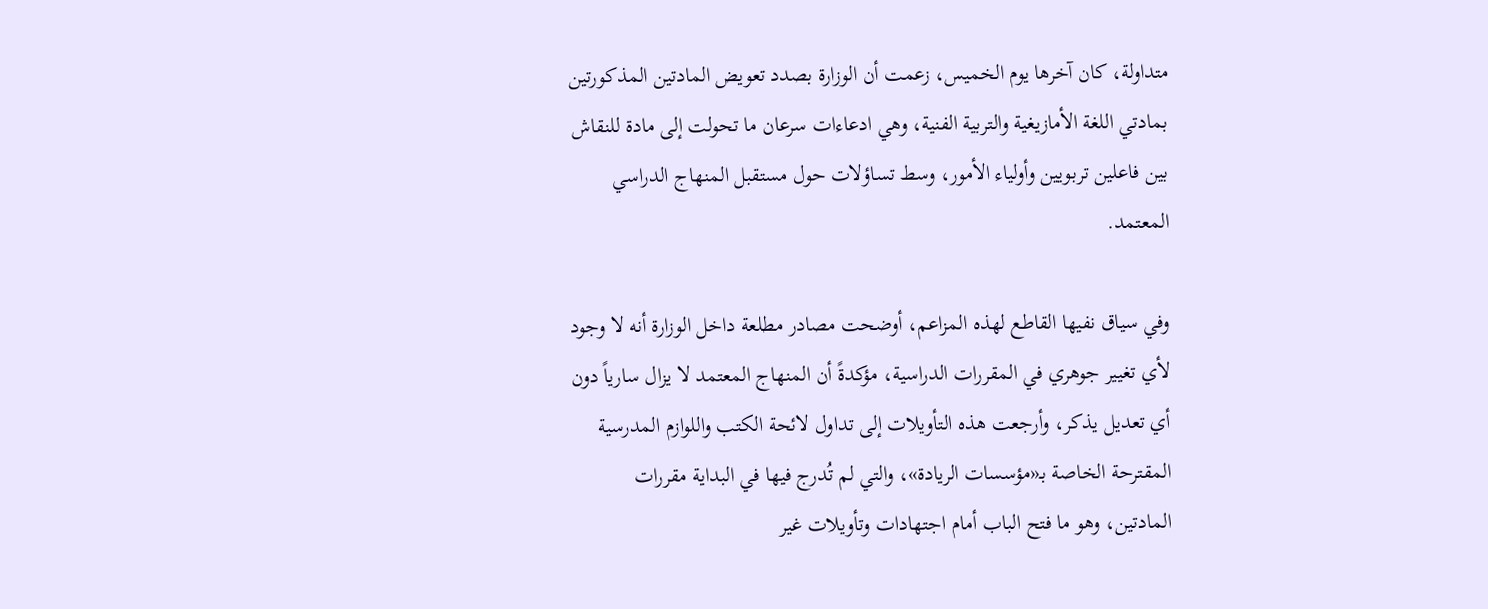متداولة، كان آخرها يوم الخميس، زعمت أن الوزارة بصدد تعويض المادتين المذكورتين بمادتي اللغة الأمازيغية والتربية الفنية، وهي ادعاءات سرعان ما تحولت إلى مادة للنقاش بين فاعلين تربويين وأولياء الأمور، وسط تساؤلات حول مستقبل المنهاج الدراسي المعتمد.

وفي سياق نفيها القاطع لهذه المزاعم، أوضحت مصادر مطلعة داخل الوزارة أنه لا وجود لأي تغيير جوهري في المقررات الدراسية، مؤكدةً أن المنهاج المعتمد لا يزال سارياً دون أي تعديل يذكر، وأرجعت هذه التأويلات إلى تداول لائحة الكتب واللوازم المدرسية المقترحة الخاصة بـ«مؤسسات الريادة»، والتي لم تُدرج فيها في البداية مقررات المادتين، وهو ما فتح الباب أمام اجتهادات وتأويلات غير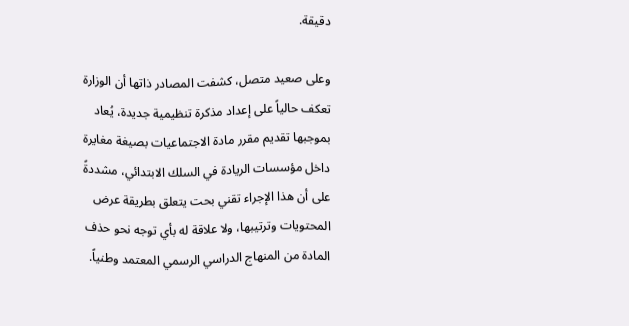دقيقة.

وعلى صعيد متصل، كشفت المصادر ذاتها أن الوزارة تعكف حالياً على إعداد مذكرة تنظيمية جديدة، يُعاد بموجبها تقديم مقرر مادة الاجتماعيات بصيغة مغايرة داخل مؤسسات الريادة في السلك الابتدائي، مشددةً على أن هذا الإجراء تقني بحت يتعلق بطريقة عرض المحتويات وترتيبها، ولا علاقة له بأي توجه نحو حذف المادة من المنهاج الدراسي الرسمي المعتمد وطنياً.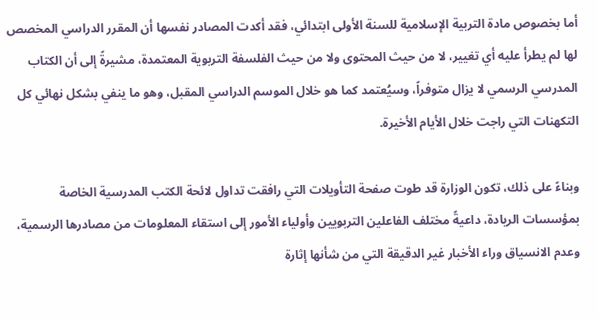أما بخصوص مادة التربية الإسلامية للسنة الأولى ابتدائي، فقد أكدت المصادر نفسها أن المقرر الدراسي المخصص لها لم يطرأ عليه أي تغيير، لا من حيث المحتوى ولا من حيث الفلسفة التربوية المعتمدة، مشيرةً إلى أن الكتاب المدرسي الرسمي لا يزال متوفراً، وسيُعتمد كما هو خلال الموسم الدراسي المقبل، وهو ما ينفي بشكل نهائي كل التكهنات التي راجت خلال الأيام الأخيرة.

وبناءً على ذلك، تكون الوزارة قد طوت صفحة التأويلات التي رافقت تداول لائحة الكتب المدرسية الخاصة بمؤسسات الريادة، داعيةً مختلف الفاعلين التربويين وأولياء الأمور إلى استقاء المعلومات من مصادرها الرسمية، وعدم الانسياق وراء الأخبار غير الدقيقة التي من شأنها إثارة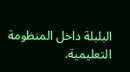البلبلة داخل المنظومة التعليمية.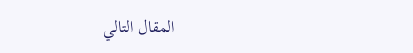المقال التالي